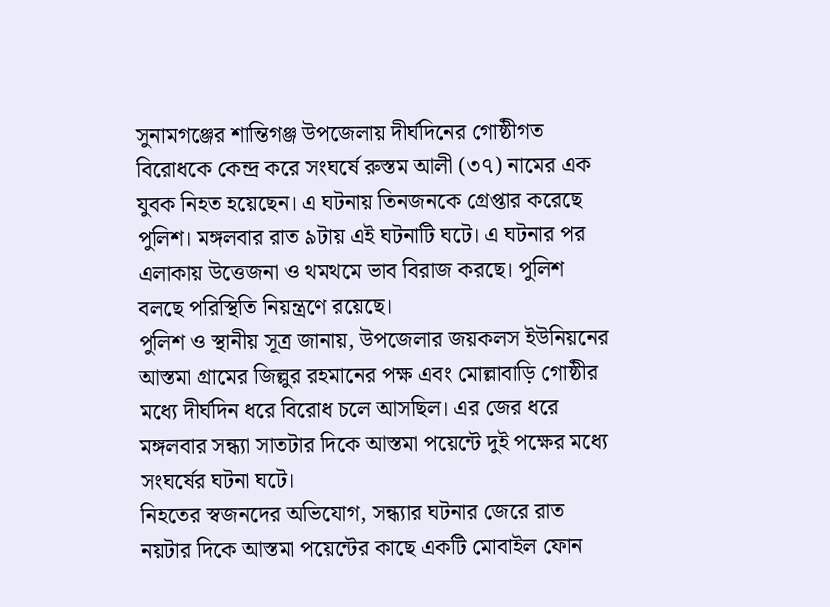সুনামগঞ্জের শান্তিগঞ্জ উপজেলায় দীর্ঘদিনের গোষ্ঠীগত বিরোধকে কেন্দ্র করে সংঘর্ষে রুস্তম আলী (৩৭) নামের এক যুবক নিহত হয়েছেন। এ ঘটনায় তিনজনকে গ্রেপ্তার করেছে পুলিশ। মঙ্গলবার রাত ৯টায় এই ঘটনাটি ঘটে। এ ঘটনার পর এলাকায় উত্তেজনা ও থমথমে ভাব বিরাজ করছে। পুলিশ বলছে পরিস্থিতি নিয়ন্ত্রণে রয়েছে।
পুলিশ ও স্থানীয় সূত্র জানায়, উপজেলার জয়কলস ইউনিয়নের আস্তমা গ্রামের জিল্লুর রহমানের পক্ষ এবং মোল্লাবাড়ি গোষ্ঠীর মধ্যে দীর্ঘদিন ধরে বিরোধ চলে আসছিল। এর জের ধরে মঙ্গলবার সন্ধ্যা সাতটার দিকে আস্তমা পয়েন্টে দুই পক্ষের মধ্যে সংঘর্ষের ঘটনা ঘটে।
নিহতের স্বজনদের অভিযোগ, সন্ধ্যার ঘটনার জেরে রাত নয়টার দিকে আস্তমা পয়েন্টের কাছে একটি মোবাইল ফোন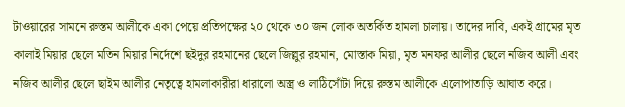টাওয়ারের সামনে রুস্তম আলীকে একা পেয়ে প্রতিপক্ষের ২০ থেকে ৩০ জন লোক অতর্কিত হামলা চালায়। তাদের দাবি, একই গ্রামের মৃত কালাই মিয়ার ছেলে মতিন মিয়ার নির্দেশে ছইদুর রহমানের ছেলে জিল্লুর রহমান, মোস্তাক মিয়া, মৃত মনফর আলীর ছেলে নজিব আলী এবং নজিব আলীর ছেলে ছাইম আলীর নেতৃত্বে হামলাকারীরা ধারালো অস্ত্র ও লাঠিসোঁটা দিয়ে রুস্তম আলীকে এলোপাতাড়ি আঘাত করে।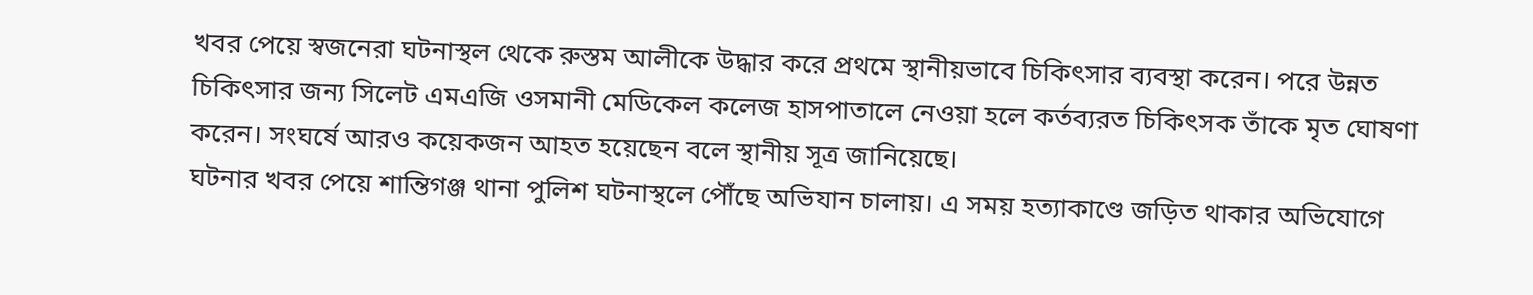খবর পেয়ে স্বজনেরা ঘটনাস্থল থেকে রুস্তম আলীকে উদ্ধার করে প্রথমে স্থানীয়ভাবে চিকিৎসার ব্যবস্থা করেন। পরে উন্নত চিকিৎসার জন্য সিলেট এমএজি ওসমানী মেডিকেল কলেজ হাসপাতালে নেওয়া হলে কর্তব্যরত চিকিৎসক তাঁকে মৃত ঘোষণা করেন। সংঘর্ষে আরও কয়েকজন আহত হয়েছেন বলে স্থানীয় সূত্র জানিয়েছে।
ঘটনার খবর পেয়ে শান্তিগঞ্জ থানা পুলিশ ঘটনাস্থলে পৌঁছে অভিযান চালায়। এ সময় হত্যাকাণ্ডে জড়িত থাকার অভিযোগে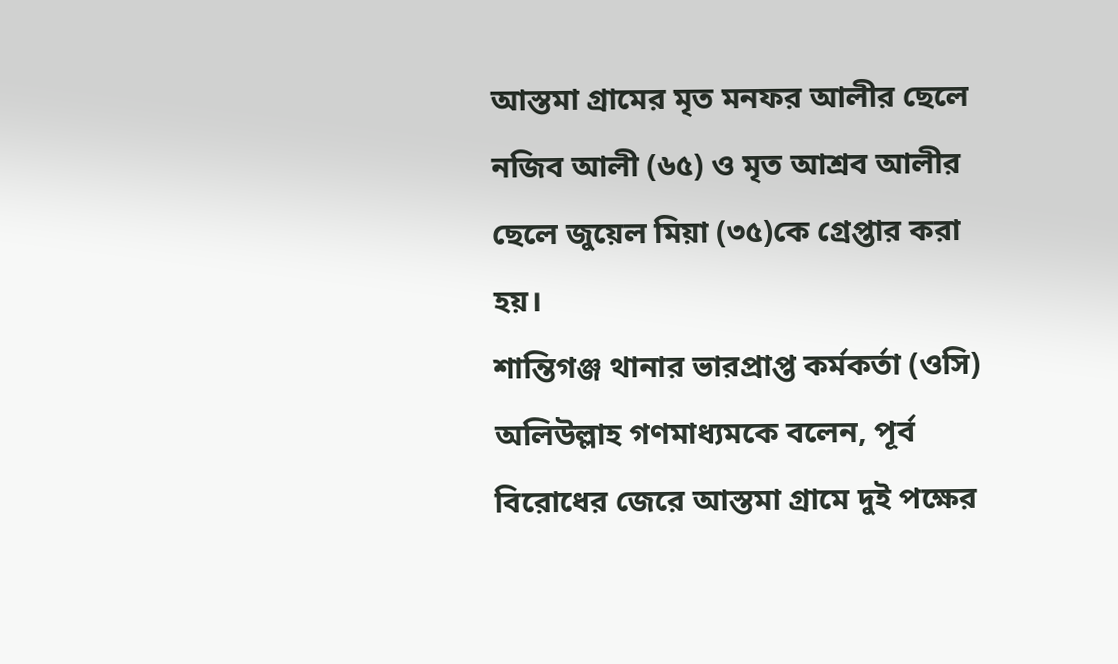আস্তমা গ্রামের মৃত মনফর আলীর ছেলে নজিব আলী (৬৫) ও মৃত আশ্রব আলীর ছেলে জুয়েল মিয়া (৩৫)কে গ্রেপ্তার করা হয়।
শান্তিগঞ্জ থানার ভারপ্রাপ্ত কর্মকর্তা (ওসি) অলিউল্লাহ গণমাধ্যমকে বলেন, পূর্ব বিরোধের জেরে আস্তমা গ্রামে দুই পক্ষের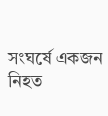সংঘর্ষে একজন নিহত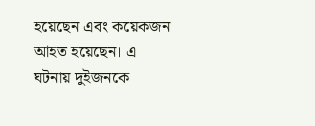হয়েছেন এবং কয়েকজন আহত হয়েছেন। এ ঘটনায় দুইজনকে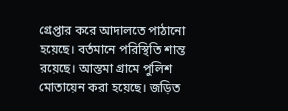গ্রেপ্তার করে আদালতে পাঠানো হয়েছে। বর্তমানে পরিস্থিতি শান্ত রয়েছে। আস্তমা গ্রামে পুলিশ মোতায়েন করা হয়েছে। জড়িত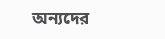অন্যদের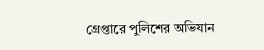গ্রেপ্তারে পুলিশের অভিযান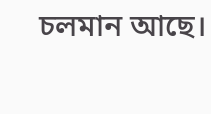চলমান আছে।